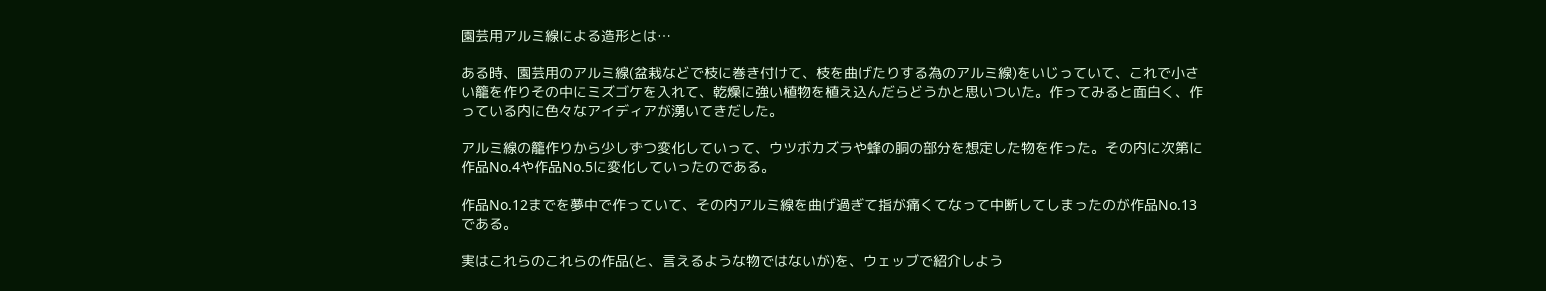園芸用アルミ線による造形とは…

ある時、園芸用のアルミ線(盆栽などで枝に巻き付けて、枝を曲げたりする為のアルミ線)をいじっていて、これで小さい籠を作りその中にミズゴケを入れて、乾燥に強い植物を植え込んだらどうかと思いついた。作ってみると面白く、作っている内に色々なアイディアが湧いてきだした。

アルミ線の籠作りから少しずつ変化していって、ウツボカズラや蜂の胴の部分を想定した物を作った。その内に次第に作品No.4や作品No.5に変化していったのである。

作品No.12までを夢中で作っていて、その内アルミ線を曲げ過ぎて指が痛くてなって中断してしまったのが作品No.13である。

実はこれらのこれらの作品(と、言えるような物ではないが)を、ウェッブで紹介しよう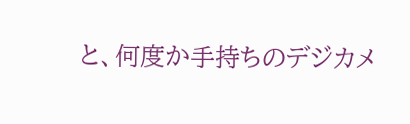と、何度か手持ちのデジカメ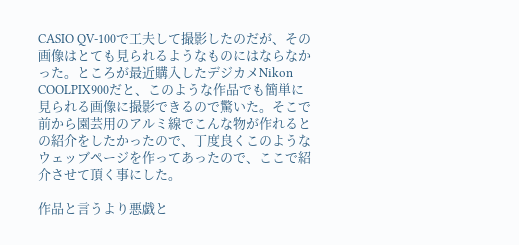CASIO QV-100で工夫して撮影したのだが、その画像はとても見られるようなものにはならなかった。ところが最近購入したデジカメNikon COOLPIX900だと、このような作品でも簡単に見られる画像に撮影できるので驚いた。そこで前から園芸用のアルミ線でこんな物が作れるとの紹介をしたかったので、丁度良くこのようなウェッブページを作ってあったので、ここで紹介させて頂く事にした。

作品と言うより悪戯と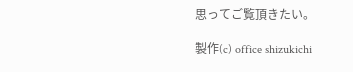思ってご覧頂きたい。

製作(c) office shizukichi